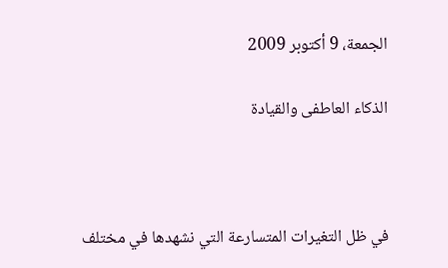الجمعة، 9 أكتوبر 2009

الذكاء العاطفى والقيادة



في ظل التغيرات المتسارعة التي نشهدها في مختلف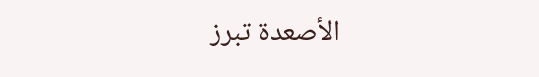الأصعدة تبرز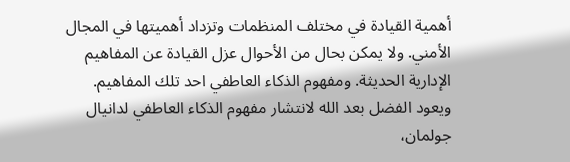أهمية القيادة في مختلف المنظمات وتزداد أهميتها في المجال الأمني. ولا يمكن بحال من الأحوال عزل القيادة عن المفاهيم الإدارية الحديثة. ومفهوم الذكاء العاطفي احد تلك المفاهيم.
ويعود الفضل بعد الله لانتشار مفهوم الذكاء العاطفي لدانيال جولمان،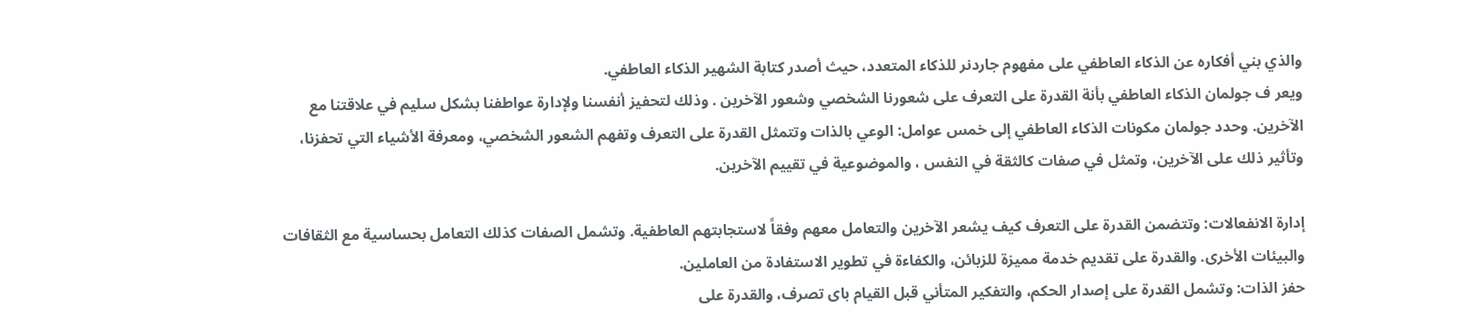والذي بني أفكاره عن الذكاء العاطفي على مفهوم جاردنر للذكاء المتعدد، حيث أصدر كتابة الشهير الذكاء العاطفي.
ويعر ف جولمان الذكاء العاطفي بأنة القدرة على التعرف على شعورنا الشخصي وشعور الآخرين . وذلك لتحفيز أنفسنا ولإدارة عواطفنا بشكل سليم في علاقتنا مع الآخرين. وحدد جولمان مكونات الذكاء العاطفي إلى خمس عوامل: الوعي بالذات وتتمثل القدرة على التعرف وتفهم الشعور الشخصي، ومعرفة الأشياء التي تحفزنا، وتأثير ذلك على الآخرين، وتمثل في صفات كالثقة في النفس ، والموضوعية في تقييم الآخرين.

إدارة الانفعالات: وتتضمن القدرة على التعرف كيف يشعر الآخرين والتعامل معهم وفقاً لاستجابتهم العاطفية. وتشمل الصفات كذلك التعامل بحساسية مع الثقافات والبيئات الأخرى. والقدرة على تقديم خدمة مميزة للزبائن، والكفاءة في تطوير الاستفادة من العاملين.
حفز الذات: وتشمل القدرة على إصدار الحكم، والتفكير المتأني قبل القيام باى تصرف، والقدرة على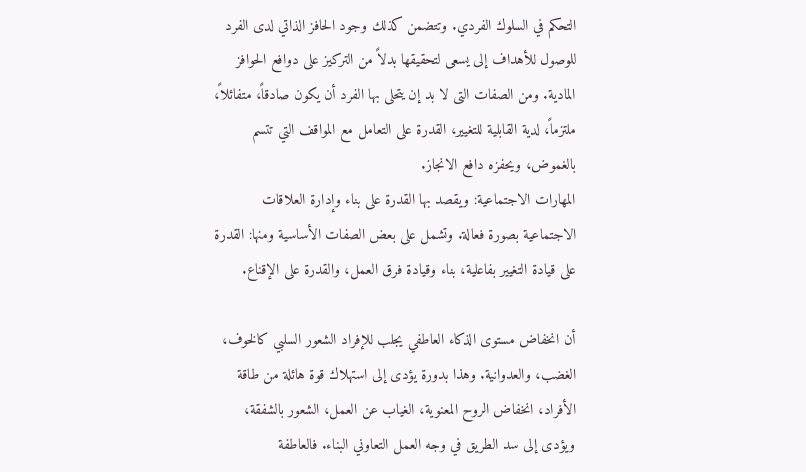التحكم في السلوك الفردي. وتتضمن كذلك وجود الحافز الذاتي لدى الفرد للوصول للأهداف إلى يسعى لتحقيقها بدلاً من التركيز على دوافع الحوافز المادية. ومن الصفات التى لا بد إن يتحلى بها الفرد أن يكون صادقاً، متفائلاً، ملتزماً، لدية القابلية للتغيير، القدرة على التعامل مع المواقف التي تتسم بالغموض، ويحفزه دافع الانجاز.
المهارات الاجتماعية: ويقصد بها القدرة على بناء وإدارة العلاقات الاجتماعية بصورة فعالة. وتشمل على بعض الصفات الأساسية ومنها: القدرة على قيادة التغيير بفاعلية، بناء وقيادة فرق العمل، والقدرة على الإقناع.

أن انخفاض مستوى الذكاء العاطفي يجلب للإفراد الشعور السلبي كالخوف، الغضب، والعدوانية. وهذا بدورة يؤدى إلى استهلاك قوة هائلة من طاقة الأفراد، انخفاض الروح المعنوية، الغياب عن العمل، الشعور بالشفقة، ويؤدى إلى سد الطريق في وجه العمل التعاوني البناء. فالعاطفة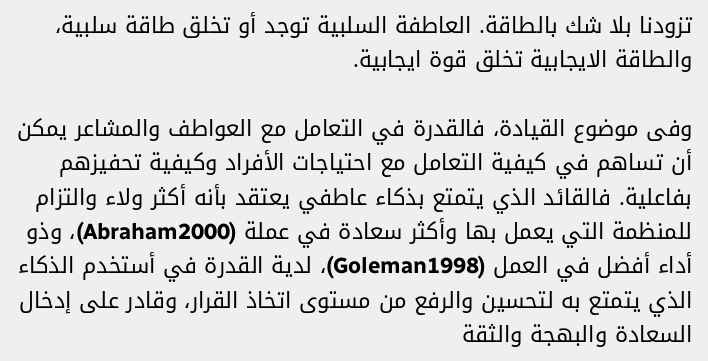تزودنا بلا شك بالطاقة. العاطفة السلبية توجد أو تخلق طاقة سلبية، والطاقة الايجابية تخلق قوة ايجابية.

وفى موضوع القيادة، فالقدرة في التعامل مع العواطف والمشاعر يمكن أن تساهم في كيفية التعامل مع احتياجات الأفراد وكيفية تحفيزهم بفاعلية. فالقائد الذي يتمتع بذكاء عاطفي يعتقد بأنه أكثر ولاء والتزام للمنظمة التي يعمل بها وأكثر سعادة في عملة (Abraham2000)، وذو أداء أفضل في العمل (Goleman1998)، لدية القدرة في أستخدم الذكاء الذي يتمتع به لتحسين والرفع من مستوى اتخاذ القرار، وقادر على إدخال السعادة والبهجة والثقة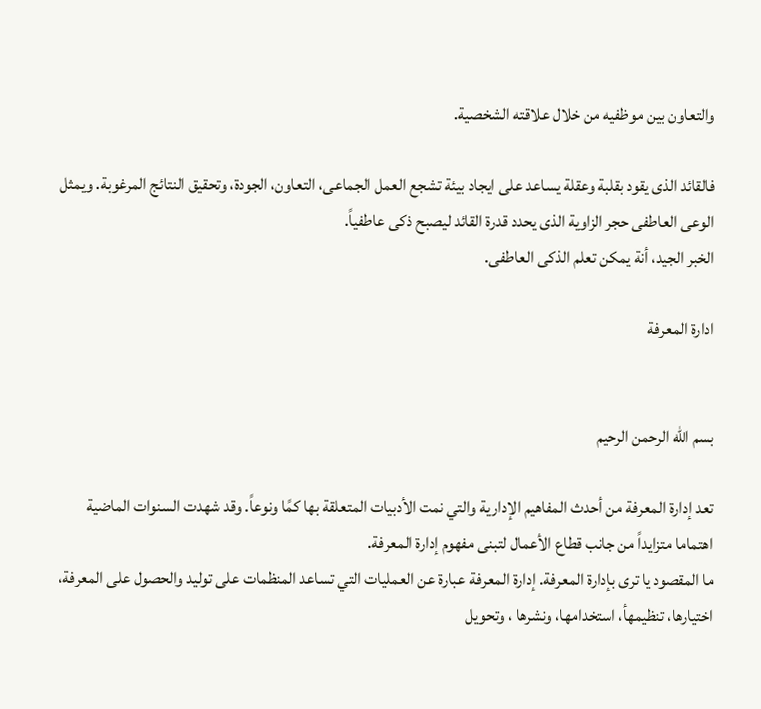والتعاون بين موظفيه من خلال علاقته الشخصية.

فالقائد الذى يقود بقلبة وعقلة يساعد على ايجاد بيئة تشجع العمل الجماعى، التعاون، الجودة، وتحقيق النتائج المرغوبة. ويمثل الوعى العاطفى حجر الزاوية الذى يحدد قدرة القائد ليصبح ذكى عاطفياً.
الخبر الجيد، أنة يمكن تعلم الذكى العاطفى.

ادارة المعرفة


بسم الله الرحمن الرحيم

تعد إدارة المعرفة من أحدث المفاهيم الإدارية والتي نمت الأدبيات المتعلقة بها كمًا ونوعاً. وقد شهدت السنوات الماضية اهتماما متزايداً من جانب قطاع الأعمال لتبنى مفهوم إدارة المعرفة.
ما المقصود يا ترى بإدارة المعرفة. إدارة المعرفة عبارة عن العمليات التي تساعد المنظمات على توليد والحصول على المعرفة، اختيارها، تنظيمهأ، استخدامها، ونشرها ، وتحويل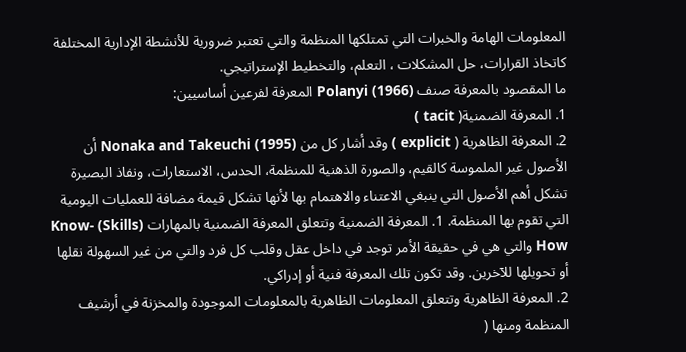المعلومات الهامة والخبرات التي تمتلكها المنظمة والتي تعتبر ضرورية للأنشطة الإدارية المختلفة كاتخاذ القرارات، حل المشكلات ، التعلم، والتخطيط الإستراتيجي.
ما المقصود بالمعرفة صنف Polanyi (1966) المعرفة لفرعين أساسيين:
1. المعرفة الضمنية( tacit )
2. المعرفة الظاهرية ( explicit ) وقد أشار كل من Nonaka and Takeuchi (1995) أن الأصول غير الملموسة كالقيم، والصورة الذهنية للمنظمة، الحدس، الاستعارات، ونفاذ البصيرة تشكل أهم الأصول التي ينبغي الاعتناء والاهتمام بها لأنها تشكل قيمة مضافة للعمليات اليومية التي تقوم بها المنظمة. 1. المعرفة الضمنية وتتعلق المعرفة الضمنية بالمهارات (Skills) Know-How والتي هي في حقيقة الأمر توجد في داخل عقل وقلب كل فرد والتي من غير السهولة نقلها أو تحويلها للآخرين. وقد تكون تلك المعرفة فنية أو إدراكي.
2. المعرفة الظاهرية وتتعلق المعلومات الظاهرية بالمعلومات الموجودة والمخزنة في أرشيف المنظمة ومنها (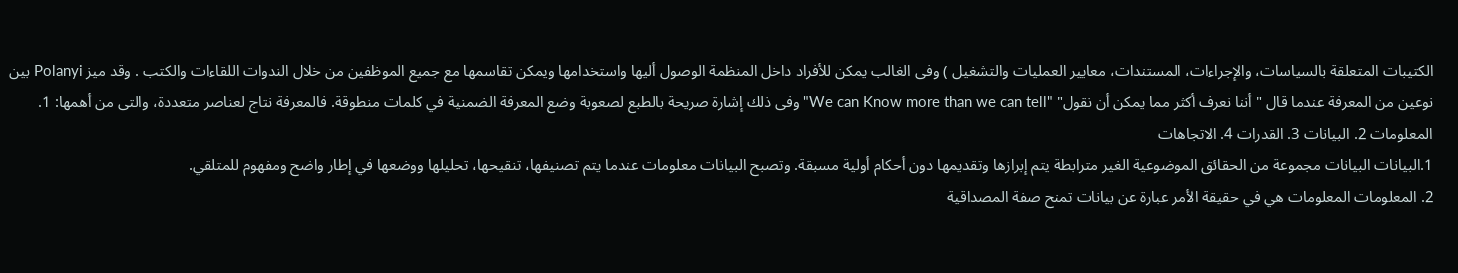الكتيبات المتعلقة بالسياسات، والإجراءات، المستندات، معايير العمليات والتشغيل ) وفى الغالب يمكن للأفراد داخل المنظمة الوصول أليها واستخدامها ويمكن تقاسمها مع جميع الموظفين من خلال الندوات اللقاءات والكتب . وقد ميز Polanyi بين نوعين من المعرفة عندما قال " أننا نعرف أكثر مما يمكن أن نقول" "We can Know more than we can tell"وفى ذلك إشارة صريحة بالطبع لصعوبة وضع المعرفة الضمنية في كلمات منطوقة. فالمعرفة نتاج لعناصر متعددة، والتى من أهمها: 1. المعلومات 2. البيانات 3. القدرات 4. الاتجاهات
1.البيانات البيانات مجموعة من الحقائق الموضوعية الغير مترابطة يتم إبرازها وتقديمها دون أحكام أولية مسبقة. وتصبح البيانات معلومات عندما يتم تصنيفها، تنقيحها، تحليلها ووضعها في إطار واضح ومفهوم للمتلقي.
2. المعلومات المعلومات هي في حقيقة الأمر عبارة عن بيانات تمنح صفة المصداقية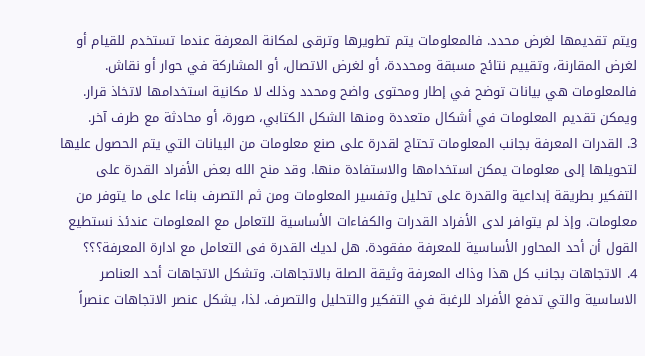ويتم تقديمها لغرض محدد. فالمعلومات يتم تطويرها وترقى لمكانة المعرفة عندما تستخدم للقيام أو لغرض المقارنة، وتقييم نتائج مسبقة ومحددة، أو لغرض الاتصال، أو المشاركة في حوار أو نقاش. فالمعلومات هي بيانات توضح في إطار ومحتوى واضح ومحدد وذلك لا مكانية استخدامها لاتخاذ قرار. ويمكن تقديم المعلومات في أشكال متعددة ومنها الشكل الكتابي، صورة، أو محادثة مع طرف آخر.
3. القدرات المعرفة بجانب المعلومات تحتاج لقدرة على صنع معلومات من البيانات التي يتم الحصول عليها لتحويلها إلى معلومات يمكن استخدامها والاستفادة منها. وقد منح الله بعض الأفراد القدرة على التفكير بطريقة إبداعية والقدرة على تحليل وتفسير المعلومات ومن ثم التصرف بناءا على ما يتوفر من معلومات. وإذ لم يتوافر لدى الأفراد القدرات والكفاءات الأساسية للتعامل مع المعلومات عندئذ نستطيع القول أن أحد المحاور الأساسية للمعرفة مفقودة. هل لديك القدرة فى التعامل مع ادارة المعرفة؟؟؟
4. الاتجاهات بجانب كل هذا وذاك المعرفة وثيقة الصلة بالاتجاهات. وتشكل الاتجاهات أحد العناصر الاساسية والتي تدفع الأفراد للرغبة في التفكير والتحليل والتصرف. لذا، يشكل عنصر الاتجاهات عنصراً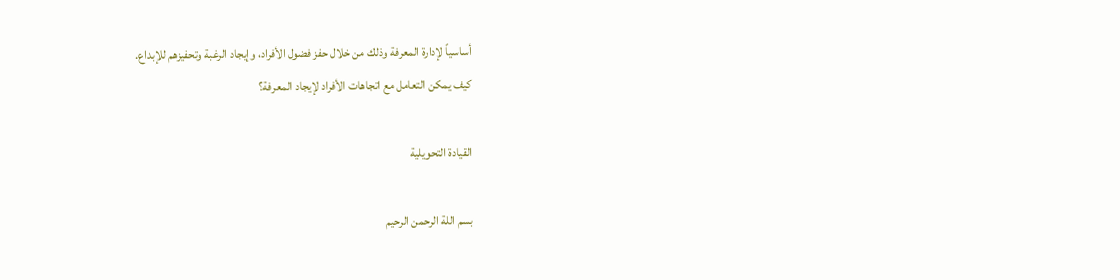أساسياً لإدارة المعرفة وذلك من خلال حفز فضول الأفراد، وإيجاد الرغبة وتحفيزهم للإبداع.
كيف يمكن التعامل مع اتجاهات الأفراد لإيجاد المعرفة؟

القيادة التحويلية

بسم اللة الرحمن الرحيم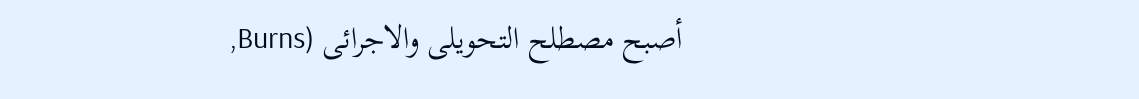أصبح مصطلح التحويلى والاجرائى (Burns,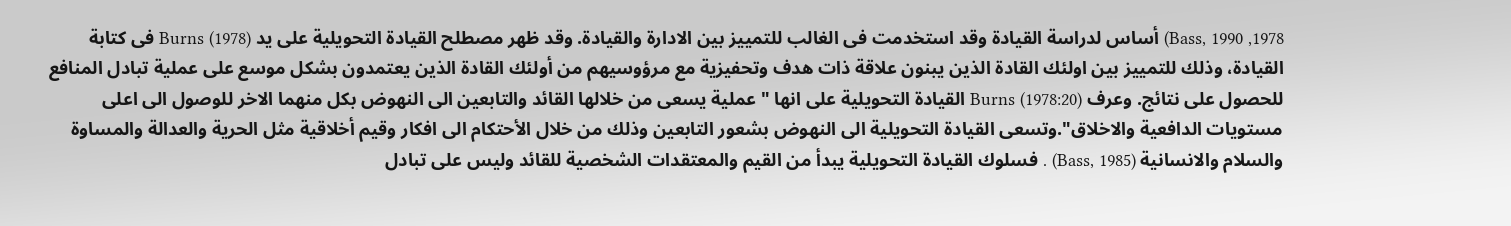1978, Bass, 1990) أساس لدراسة القيادة وقد استخدمت فى الغالب للتمييز بين الادارة والقيادة. وقد ظهر مصطلح القيادة التحويلية على يد Burns (1978) فى كتابة القيادة، وذلك للتمييز بين اولئك القادة الذين يبنون علاقة ذات هدف وتحفيزية مع مرؤوسيهم من أولئك القادة الذين يعتمدون بشكل موسع على عملية تبادل المنافع للحصول على نتائج. وعرف Burns (1978:20) القيادة التحويلية على انها " عملية يسعى من خلالها القائد والتابعين الى النهوض بكل منهما الاخر للوصول الى اعلى مستويات الدافعية والاخلاق".وتسعى القيادة التحويلية الى النهوض بشعور التابعين وذلك من خلال الأحتكام الى افكار وقيم أخلاقية مثل الحرية والعدالة والمساوة والسلام والانسانية (Bass, 1985) . فسلوك القيادة التحويلية يبدأ من القيم والمعتقدات الشخصية للقائد وليس على تبادل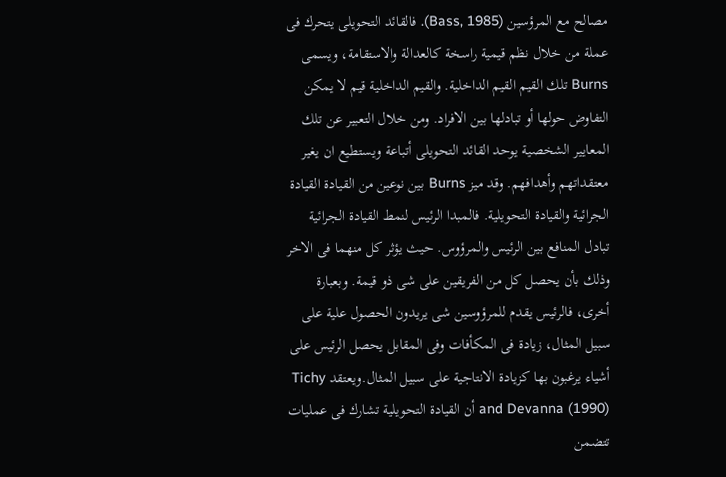مصالح مع المرؤسين (Bass, 1985). فالقائد التحويلى يتحرك فى عملة من خلال نظم قيمية راسخة كالعدالة والاستقامة، ويسمى Burns تلك القيم القيم الداخلية. والقيم الداخلية قيم لا يمكن التفاوض حولها أو تبادلها بين الافراد. ومن خلال التعبير عن تلك المعايير الشخصية يوحد القائد التحويلى أتباعة ويستطيع ان يغير معتقداتهم وأهدافهم. وقد ميز Burns بين نوعين من القيادة القيادة الجرائية والقيادة التحويلية. فالمبدا الرئيس لنمط القيادة الجرائية تبادل المنافع بين الرئيس والمرؤوس. حيث يؤثر كل منهما فى الاخر وذلك بأن يحصل كل من الفريقين على شى ذو قيمة. وبعبارة أخرى، فالرئيس يقدم للمرؤوسين شى يريدون الحصول علية على سبيل المثال، زيادة فى المكأفات وفى المقابل يحصل الرئيس على أشياء يرغبون بها كزيادة الانتاجية على سبيل المثال.ويعتقد Tichy and Devanna (1990) أن القيادة التحويلية تشارك فى عمليات تتضمن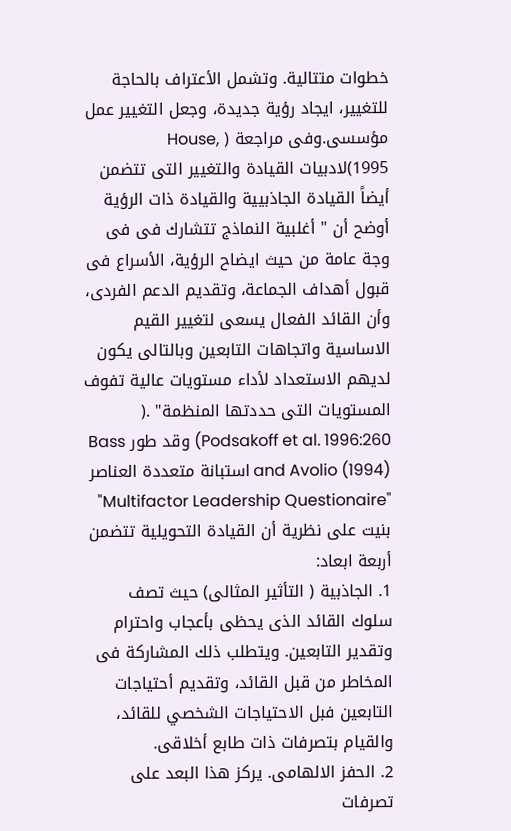خطوات متتالية. وتشمل الأعتراف بالحاجة للتغيير، ايجاد رؤية جديدة، وجعل التغيير عمل مؤسسى.وفى مراجعة ( House, 1995)لادبيات القيادة والتغيير التى تتضمن أيضاً القيادة الجاذبيية والقيادة ذات الرؤية أوضح أن " أغلبية النماذج تتشارك فى فى وجة عامة من حيث ايضاح الرؤية، الأسراع فى قبول أهداف الجماعة، وتقديم الدعم الفردى، وأن القائد الفعال يسعى لتغيير القيم الاساسية واتجاهات التابعين وبالتالى يكون لديهم الاستعداد لأداء مستويات عالية تفوف المستويات التى حددتها المنظمة" .( Podsakoff et al. 1996:260) وقد طور Bass and Avolio (1994) استبانة متعددة العناصر "Multifactor Leadership Questionaire" بنيت على نظرية أن القيادة التحويلية تتضمن أربعة ابعاد:
1. الجاذبية ( التأثير المثالى) حيث تصف سلوك القائد الذى يحظى بأعجاب واحترام وتقدير التابعين. ويتطلب ذلك المشاركة فى المخاطر من قبل القائد، وتقديم أحتياجات التابعين فبل الاحتياجات الشخصي للقائد، والقيام بتصرفات ذات طابع أخلاقى.
2. الحفز الالهامى. يركز هذا البعد على تصرفات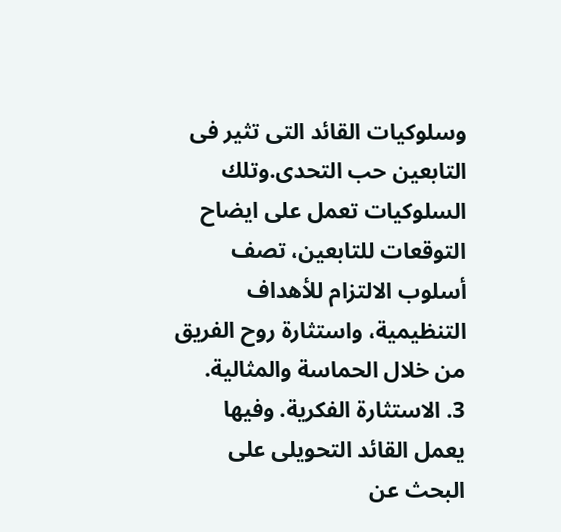وسلوكيات القائد التى تثير فى التابعين حب التحدى.وتلك السلوكيات تعمل على ايضاح التوقعات للتابعين، تصف أسلوب الالتزام للأهداف التنظيمية، واستثارة روح الفريق من خلال الحماسة والمثالية.
3. الاستثارة الفكرية. وفيها يعمل القائد التحويلى على البحث عن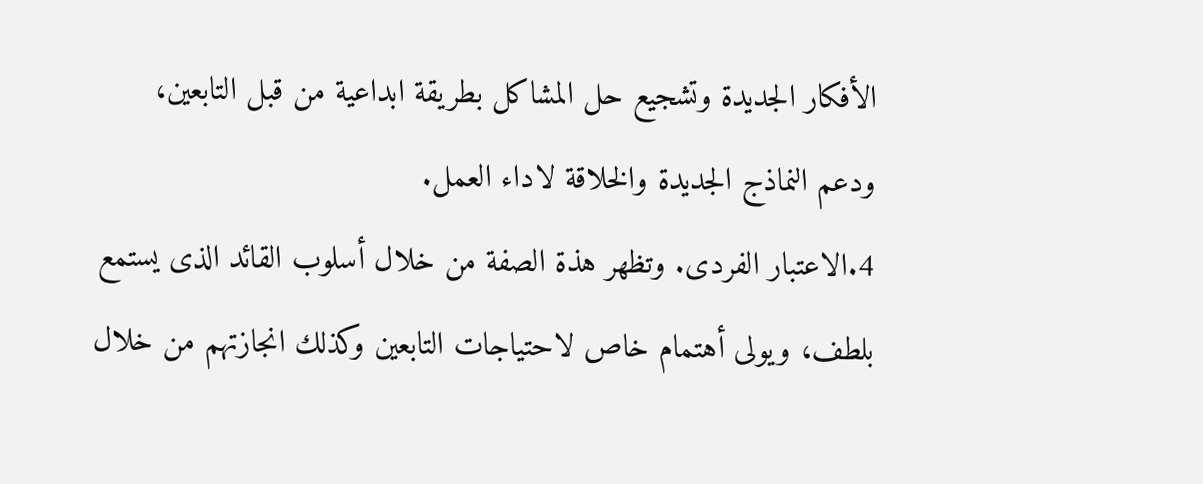الأفكار الجديدة وتشجيع حل المشاكل بطريقة ابداعية من قبل التابعين، ودعم النماذج الجديدة والخلاقة لاداء العمل.
4.الاعتبار الفردى. وتظهر هذة الصفة من خلال أسلوب القائد الذى يستمع بلطف، ويولى أهتمام خاص لاحتياجات التابعين وكذلك انجازتهم من خلال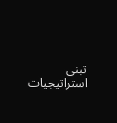تبنى استراتيجيات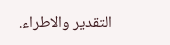التقدير والاطراء.